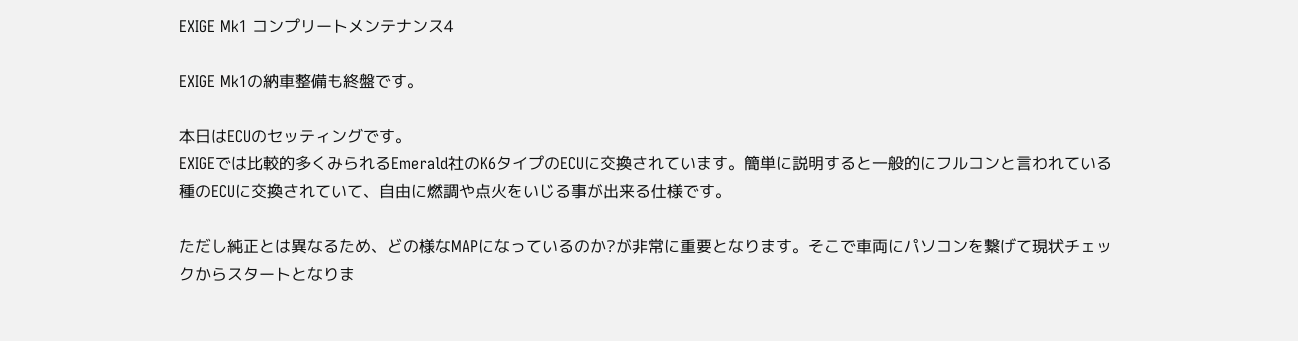EXIGE Mk1 コンプリートメンテナンス4

EXIGE Mk1の納車整備も終盤です。

本日はECUのセッティングです。
EXIGEでは比較的多くみられるEmerald社のK6タイプのECUに交換されています。簡単に説明すると一般的にフルコンと言われている種のECUに交換されていて、自由に燃調や点火をいじる事が出来る仕様です。

ただし純正とは異なるため、どの様なMAPになっているのか?が非常に重要となります。そこで車両にパソコンを繋げて現状チェックからスタートとなりま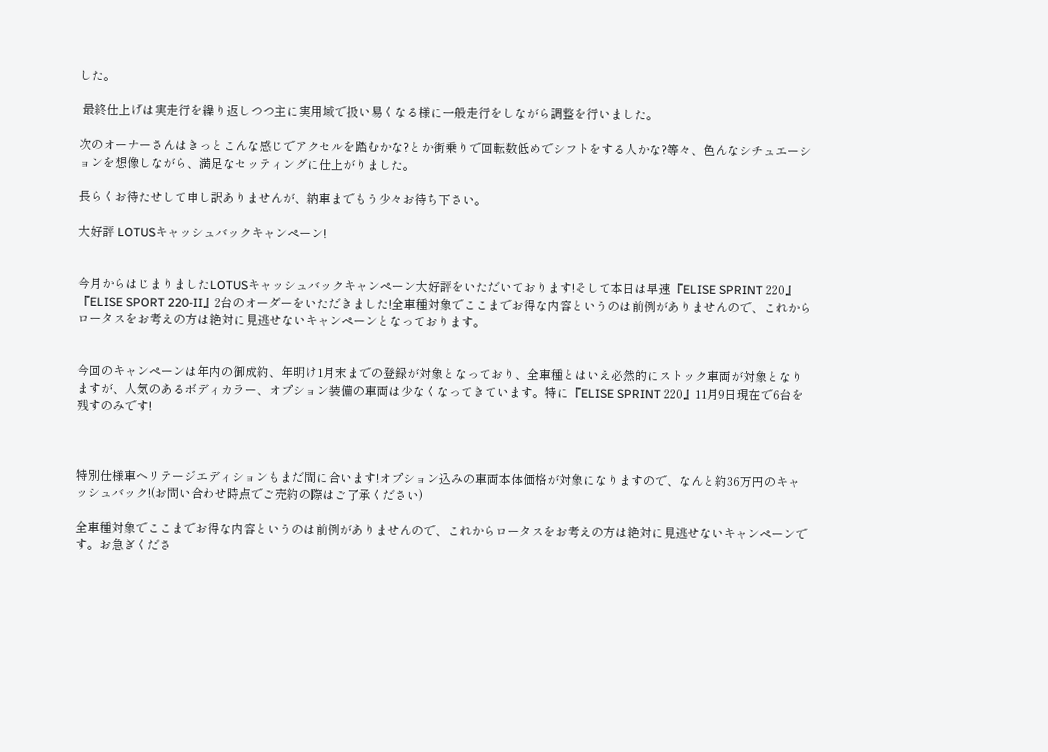した。

 最終仕上げは実走行を繰り返しつつ主に実用域で扱い易くなる様に一般走行をしながら調整を行いました。

次のオーナーさんはきっとこんな感じでアクセルを踏むかな?とか街乗りで回転数低めでシフトをする人かな?等々、色んなシチュエーションを想像しながら、満足なセッティングに仕上がりました。

長らくお待たせして申し訳ありませんが、納車までもう少々お待ち下さい。

大好評 LOTUSキャッシュバックキャンペーン!


今月からはじまりましたLOTUSキャッシュバックキャンペーン大好評をいただいております!そして本日は早速『ELISE SPRINT 220』『ELISE SPORT 220-II』2台のオーダーをいただきました!全車種対象でここまでお得な内容というのは前例がありませんので、これからロータスをお考えの方は絶対に見逃せないキャンペーンとなっております。


今回のキャンペーンは年内の御成約、年明け1月末までの登録が対象となっており、全車種とはいえ必然的にストック車両が対象となりますが、人気のあるボディカラー、オプション装備の車両は少なくなってきています。特に『ELISE SPRINT 220』11月9日現在で6台を残すのみです!



特別仕様車ヘリテージエディションもまだ間に合います!オプション込みの車両本体価格が対象になりますので、なんと約36万円のキャッシュバック!(お問い合わせ時点でご売約の際はご了承ください)

全車種対象でここまでお得な内容というのは前例がありませんので、これからロータスをお考えの方は絶対に見逃せないキャンペーンです。お急ぎくださ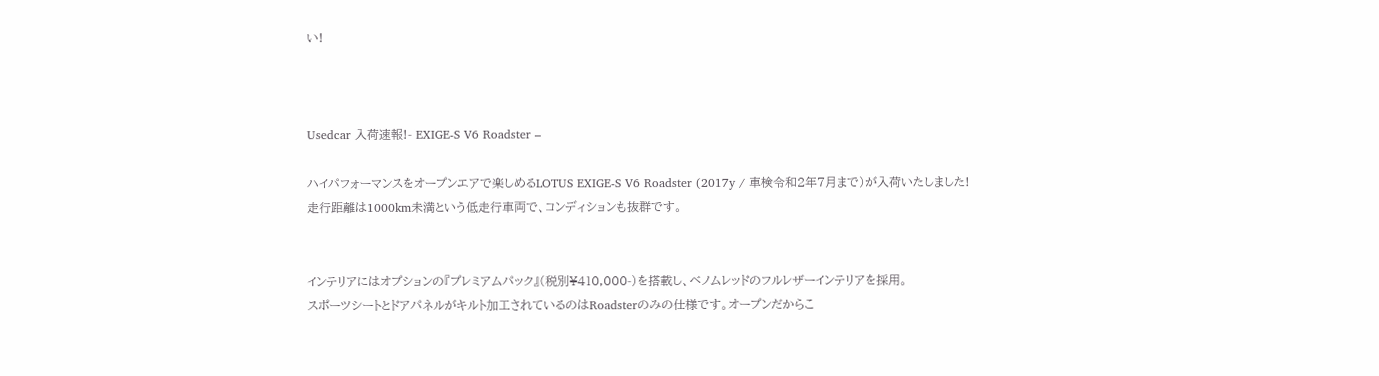い!



Usedcar 入荷速報!- EXIGE-S V6 Roadster –

ハイパフォーマンスをオープンエアで楽しめるLOTUS EXIGE-S V6 Roadster (2017y / 車検令和2年7月まで)が入荷いたしました!
走行距離は1000km未満という低走行車両で、コンディションも抜群です。


インテリアにはオプションの『プレミアムパック』(税別¥410,000-)を搭載し、ベノムレッドのフルレザーインテリアを採用。
スポーツシートとドアパネルがキルト加工されているのはRoadsterのみの仕様です。オープンだからこ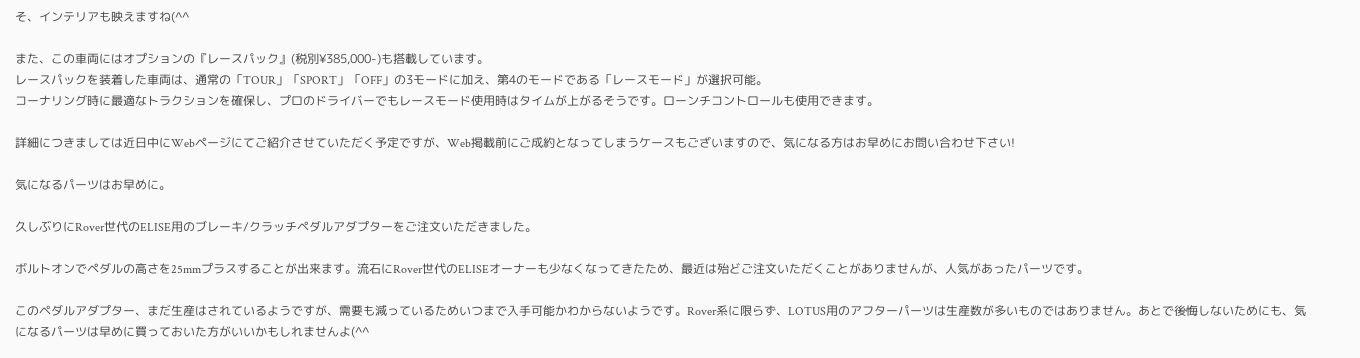そ、インテリアも映えますね(^^

また、この車両にはオプションの『レースパック』(税別¥385,000-)も搭載しています。
レースパックを装着した車両は、通常の「TOUR」「SPORT」「OFF」の3モードに加え、第4のモードである「レースモード」が選択可能。
コーナリング時に最適なトラクションを確保し、プロのドライバーでもレースモード使用時はタイムが上がるそうです。ローンチコントロールも使用できます。

詳細につきましては近日中にWebページにてご紹介させていただく予定ですが、Web掲載前にご成約となってしまうケースもございますので、気になる方はお早めにお問い合わせ下さい!

気になるパーツはお早めに。

久しぶりにRover世代のELISE用のブレーキ/クラッチペダルアダプターをご注文いただきました。

ボルトオンでペダルの高さを25mmプラスすることが出来ます。流石にRover世代のELISEオーナーも少なくなってきたため、最近は殆どご注文いただくことがありませんが、人気があったパーツです。

このペダルアダプター、まだ生産はされているようですが、需要も減っているためいつまで入手可能かわからないようです。Rover系に限らず、LOTUS用のアフターパーツは生産数が多いものではありません。あとで後悔しないためにも、気になるパーツは早めに買っておいた方がいいかもしれませんよ(^^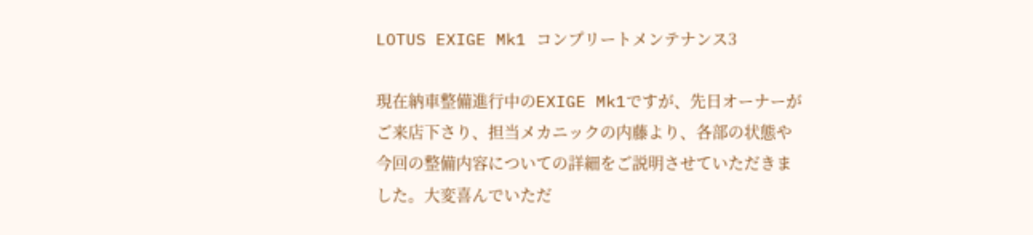LOTUS EXIGE Mk1 コンプリートメンテナンス3

現在納車整備進行中のEXIGE Mk1ですが、先日オーナーがご来店下さり、担当メカニックの内藤より、各部の状態や今回の整備内容についての詳細をご説明させていただきました。大変喜んでいただ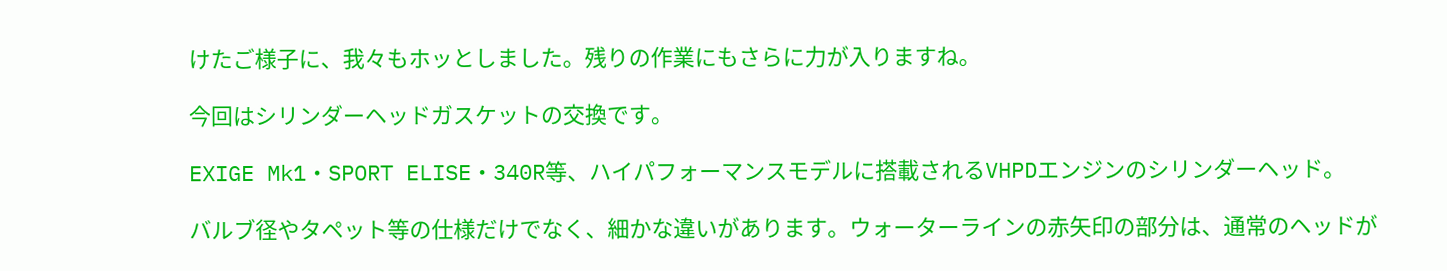けたご様子に、我々もホッとしました。残りの作業にもさらに力が入りますね。

今回はシリンダーヘッドガスケットの交換です。

EXIGE Mk1・SPORT ELISE・340R等、ハイパフォーマンスモデルに搭載されるVHPDエンジンのシリンダーヘッド。

バルブ径やタペット等の仕様だけでなく、細かな違いがあります。ウォーターラインの赤矢印の部分は、通常のヘッドが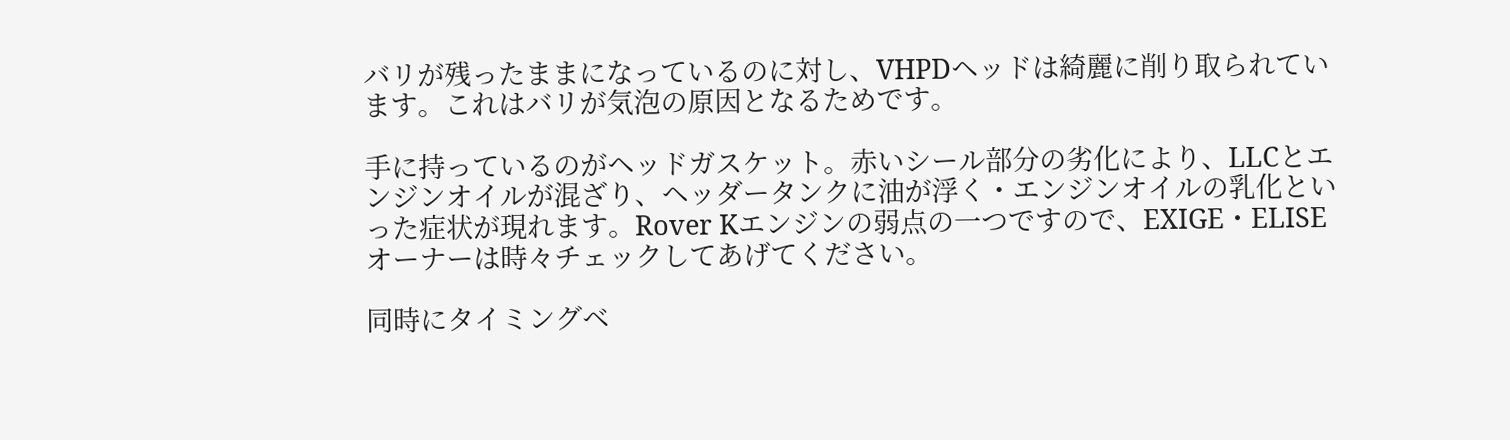バリが残ったままになっているのに対し、VHPDヘッドは綺麗に削り取られています。これはバリが気泡の原因となるためです。

手に持っているのがヘッドガスケット。赤いシール部分の劣化により、LLCとエンジンオイルが混ざり、ヘッダータンクに油が浮く・エンジンオイルの乳化といった症状が現れます。Rover Kエンジンの弱点の一つですので、EXIGE・ELISEオーナーは時々チェックしてあげてください。

同時にタイミングベ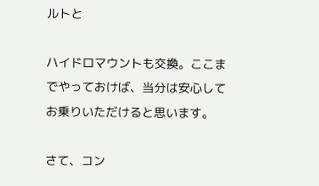ルトと

ハイドロマウントも交換。ここまでやっておけば、当分は安心してお乗りいただけると思います。

さて、コン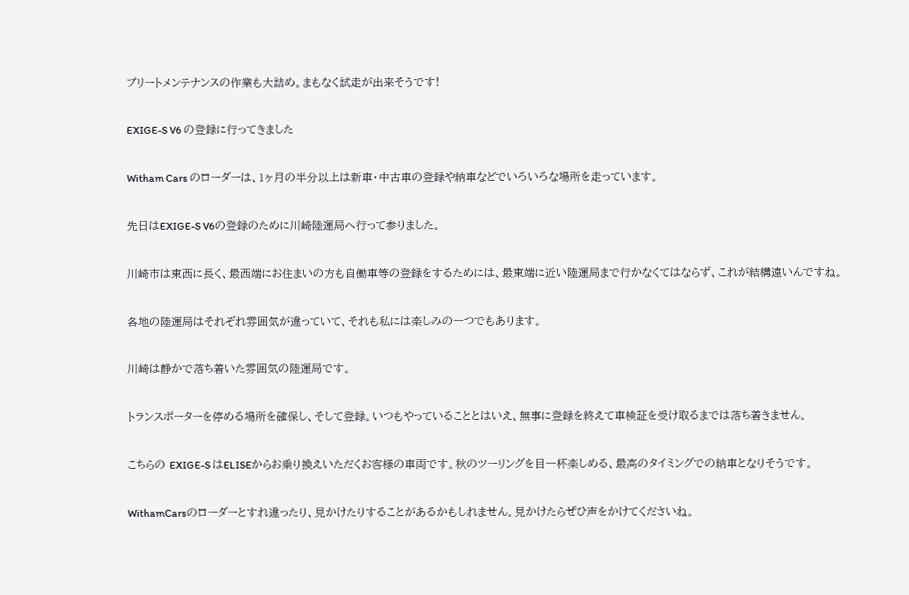プリートメンテナンスの作業も大詰め。まもなく試走が出来そうです!

EXIGE-S V6 の登録に行ってきました

Witham Cars のローダーは、1ヶ月の半分以上は新車・中古車の登録や納車などでいろいろな場所を走っています。

先日はEXIGE-S V6の登録のために川崎陸運局へ行って参りました。

川崎市は東西に長く、最西端にお住まいの方も自働車等の登録をするためには、最東端に近い陸運局まで行かなくてはならず、これが結構遠いんですね。

各地の陸運局はそれぞれ雰囲気が違っていて、それも私には楽しみの一つでもあります。

川崎は静かで落ち着いた雰囲気の陸運局です。

トランスポーターを停める場所を確保し、そして登録。いつもやっていることとはいえ、無事に登録を終えて車検証を受け取るまでは落ち着きません。

こちらの EXIGE-S はELISEからお乗り換えいただくお客様の車両です。秋のツーリングを目一杯楽しめる、最高のタイミングでの納車となりそうです。

WithamCarsのローダーとすれ違ったり、見かけたりすることがあるかもしれません。見かけたらぜひ声をかけてくださいね。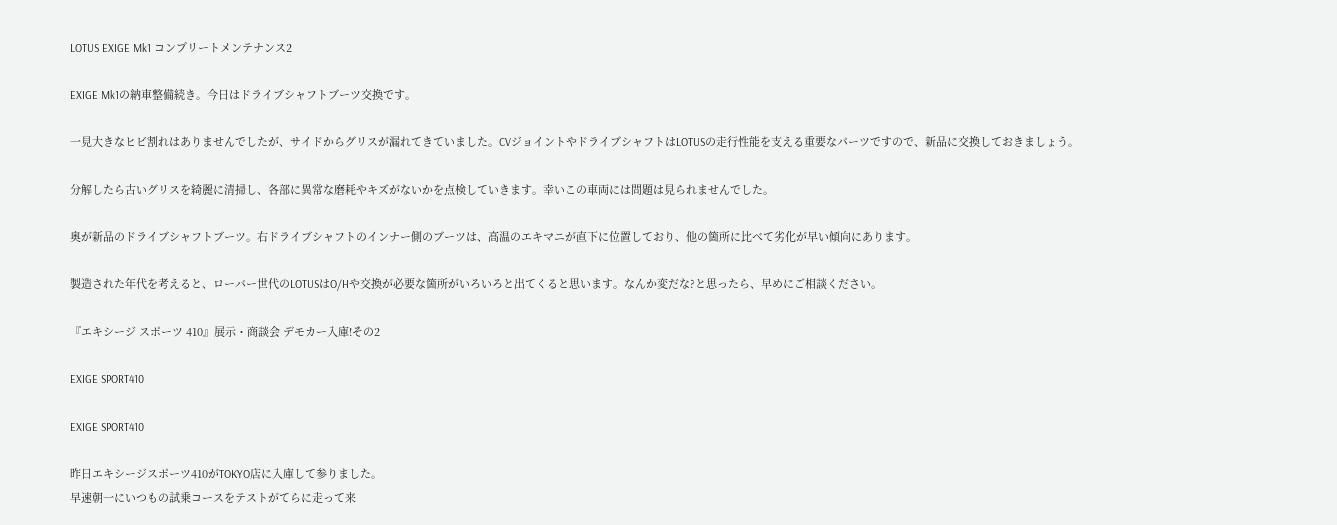LOTUS EXIGE Mk1 コンプリートメンテナンス2

EXIGE Mk1の納車整備続き。今日はドライブシャフトブーツ交換です。

一見大きなヒビ割れはありませんでしたが、サイドからグリスが漏れてきていました。CVジョイントやドライブシャフトはLOTUSの走行性能を支える重要なパーツですので、新品に交換しておきましょう。

分解したら古いグリスを綺麗に清掃し、各部に異常な磨耗やキズがないかを点検していきます。幸いこの車両には問題は見られませんでした。

奥が新品のドライブシャフトブーツ。右ドライブシャフトのインナー側のブーツは、高温のエキマニが直下に位置しており、他の箇所に比べて劣化が早い傾向にあります。

製造された年代を考えると、ローバー世代のLOTUSはO/Hや交換が必要な箇所がいろいろと出てくると思います。なんか変だな?と思ったら、早めにご相談ください。

『エキシージ スポーツ 410』展示・商談会 デモカー入庫!その2

EXIGE SPORT410

EXIGE SPORT410

昨日エキシージスポーツ410がTOKYO店に入庫して参りました。
早速朝一にいつもの試乗コースをテストがてらに走って来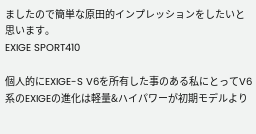ましたので簡単な原田的インプレッションをしたいと思います。
EXIGE SPORT410

個人的にEXIGE-S V6を所有した事のある私にとってV6系のEXIGEの進化は軽量&ハイパワーが初期モデルより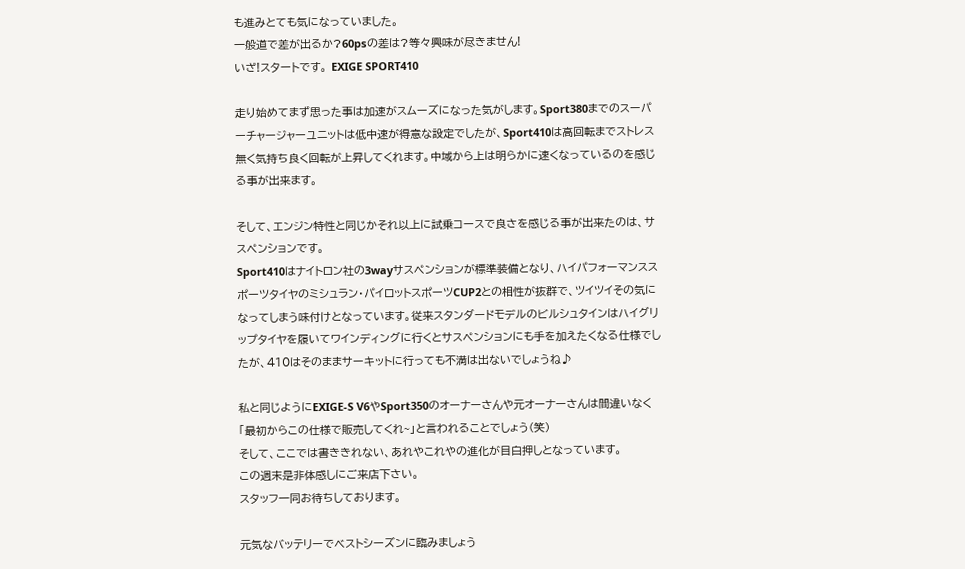も進みとても気になっていました。
一般道で差が出るか?60psの差は?等々興味が尽きません!
いざ!スタートです。 EXIGE SPORT410

走り始めてまず思った事は加速がスムーズになった気がします。Sport380までのスーパーチャージャーユニットは低中速が得意な設定でしたが、Sport410は高回転までストレス無く気持ち良く回転が上昇してくれます。中域から上は明らかに速くなっているのを感じる事が出来ます。

そして、エンジン特性と同じかそれ以上に試乗コースで良さを感じる事が出来たのは、サスペンションです。
Sport410はナイトロン社の3wayサスペンションが標準装備となり、ハイパフォーマンススポーツタイヤのミシュラン・パイロットスポーツCUP2との相性が抜群で、ツイツイその気になってしまう味付けとなっています。従来スタンダードモデルのビルシュタインはハイグリップタイヤを履いてワインディングに行くとサスペンションにも手を加えたくなる仕様でしたが、410はそのままサーキットに行っても不満は出ないでしょうね♪

私と同じようにEXIGE-S V6やSport350のオーナーさんや元オーナーさんは間違いなく「最初からこの仕様で販売してくれ~」と言われることでしょう(笑)
そして、ここでは書ききれない、あれやこれやの進化が目白押しとなっています。
この週末是非体感しにご来店下さい。
スタッフ一同お待ちしております。

元気なバッテリーでベストシーズンに臨みましょう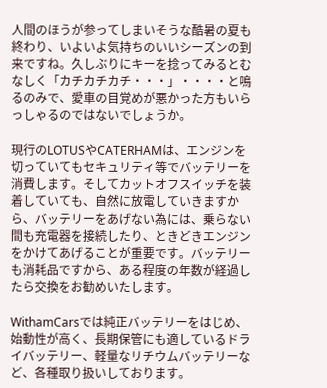人間のほうが参ってしまいそうな酷暑の夏も終わり、いよいよ気持ちのいいシーズンの到来ですね。久しぶりにキーを捻ってみるとむなしく「カチカチカチ・・・」・・・・と鳴るのみで、愛車の目覚めが悪かった方もいらっしゃるのではないでしょうか。

現行のLOTUSやCATERHAMは、エンジンを切っていてもセキュリティ等でバッテリーを消費します。そしてカットオフスイッチを装着していても、自然に放電していきますから、バッテリーをあげない為には、乗らない間も充電器を接続したり、ときどきエンジンをかけてあげることが重要です。バッテリーも消耗品ですから、ある程度の年数が経過したら交換をお勧めいたします。

WithamCarsでは純正バッテリーをはじめ、始動性が高く、長期保管にも適しているドライバッテリー、軽量なリチウムバッテリーなど、各種取り扱いしております。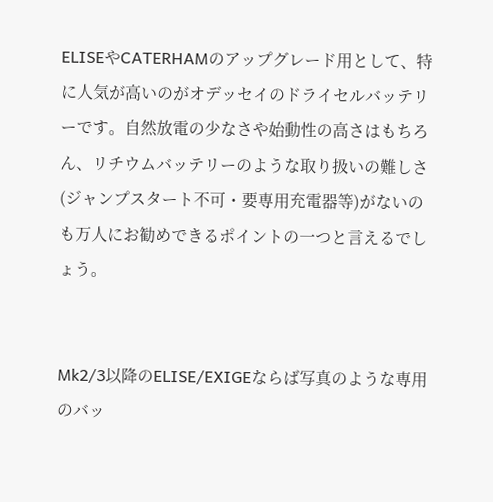ELISEやCATERHAMのアップグレード用として、特に人気が高いのがオデッセイのドライセルバッテリーです。自然放電の少なさや始動性の高さはもちろん、リチウムバッテリーのような取り扱いの難しさ(ジャンプスタート不可・要専用充電器等)がないのも万人にお勧めできるポイントの一つと言えるでしょう。


Mk2/3以降のELISE/EXIGEならば写真のような専用のバッ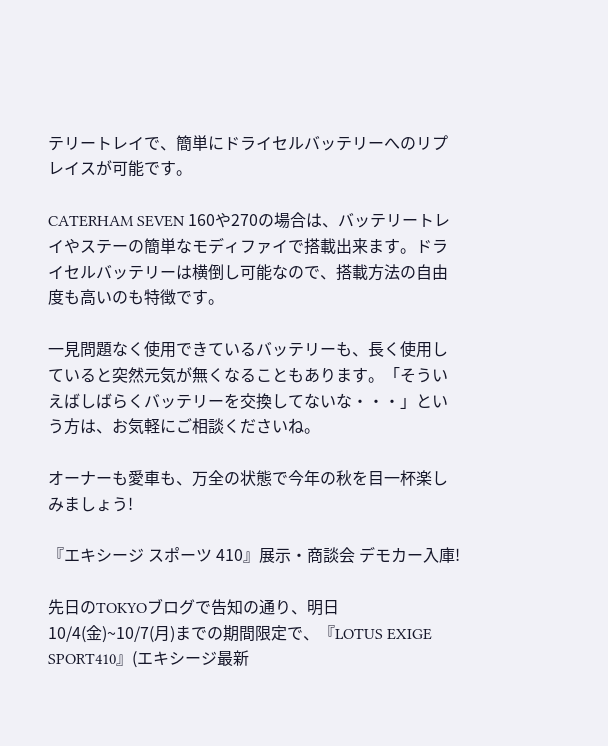テリートレイで、簡単にドライセルバッテリーへのリプレイスが可能です。

CATERHAM SEVEN 160や270の場合は、バッテリートレイやステーの簡単なモディファイで搭載出来ます。ドライセルバッテリーは横倒し可能なので、搭載方法の自由度も高いのも特徴です。

一見問題なく使用できているバッテリーも、長く使用していると突然元気が無くなることもあります。「そういえばしばらくバッテリーを交換してないな・・・」という方は、お気軽にご相談くださいね。

オーナーも愛車も、万全の状態で今年の秋を目一杯楽しみましょう!

『エキシージ スポーツ 410』展示・商談会 デモカー入庫!

先日のTOKYOブログで告知の通り、明日10/4(金)~10/7(月)までの期間限定で、『LOTUS EXIGE SPORT410』(エキシージ最新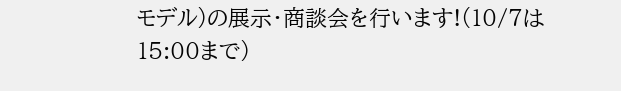モデル)の展示・商談会を行います!(10/7は15:00まで)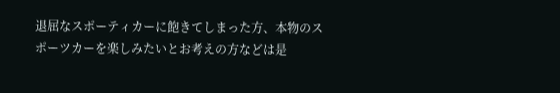退屈なスポーティカーに飽きてしまった方、本物のスポーツカーを楽しみたいとお考えの方などは是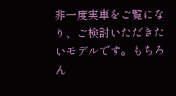非一度実車をご覧になり、ご検討いただきたいモデルです。もちろん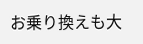お乗り換えも大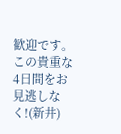歓迎です。この貴重な4日間をお見逃しなく!(新井)